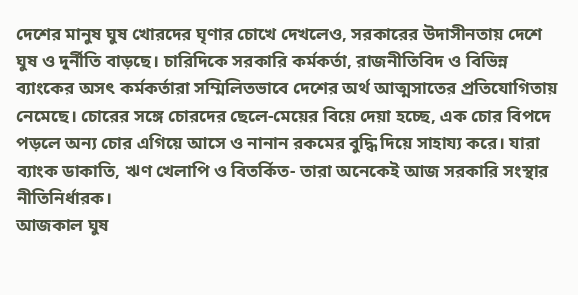দেশের মানুষ ঘুষ খোরদের ঘৃণার চোখে দেখলেও, সরকারের উদাসীনতায় দেশে ঘুষ ও দুর্নীতি বাড়ছে। চারিদিকে সরকারি কর্মকর্তা, রাজনীতিবিদ ও বিভিন্ন ব্যাংকের অসৎ কর্মকর্তারা সম্মিলিতভাবে দেশের অর্থ আত্মসাতের প্রতিযোগিতায় নেমেছে। চোরের সঙ্গে চোরদের ছেলে-মেয়ের বিয়ে দেয়া হচ্ছে, এক চোর বিপদে পড়লে অন্য চোর এগিয়ে আসে ও নানান রকমের বুদ্ধি দিয়ে সাহায্য করে। যারা ব্যাংক ডাকাতি, ঋণ খেলাপি ও বিতর্কিত- তারা অনেকেই আজ সরকারি সংস্থার নীতিনির্ধারক।
আজকাল ঘুষ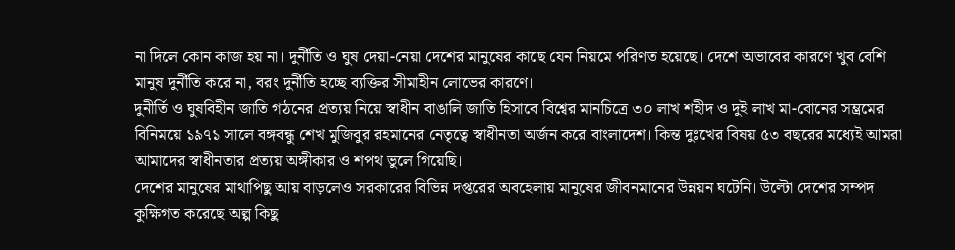না দিলে কোন কাজ হয় না। দুর্নীতি ও ঘুষ দেয়া-নেয়া দেশের মানুষের কাছে যেন নিয়মে পরিণত হয়েছে। দেশে অভাবের কারণে খুব বেশি মানুষ দুর্নীতি করে না, বরং দুর্নীতি হচ্ছে ব্যক্তির সীমাহীন লোভের কারণে।
দুনীর্তি ও ঘুষবিহীন জাতি গঠনের প্রত্যয় নিয়ে স্বাধীন বাঙালি জাতি হিসাবে বিশ্বের মানচিত্রে ৩০ লাখ শহীদ ও দুই লাখ মা-বোনের সম্ভ্রমের বিনিময়ে ১৯৭১ সালে বঙ্গবন্ধু শেখ মুজিবুর রহমানের নেতৃত্বে স্বাধীনতা অর্জন করে বাংলাদেশ। কিন্ত দুঃখের বিষয় ৫৩ বছরের মধ্যেই আমরা আমাদের স্বাধীনতার প্রত্যয় অঙ্গীকার ও শপথ ভুলে গিয়েছি।
দেশের মানুষের মাথাপিছু আয় বাড়লেও সরকারের বিভিন্ন দপ্তরের অবহেলায় মানুষের জীবনমানের উন্নয়ন ঘটেনি। উল্টো দেশের সম্পদ কুক্ষিগত করেছে অল্প কিছু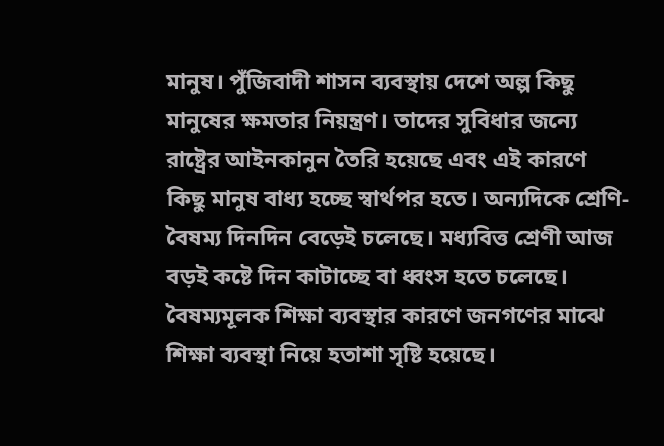মানুষ। পুঁজিবাদী শাসন ব্যবস্থায় দেশে অল্প কিছু মানুষের ক্ষমতার নিয়ন্ত্রণ। তাদের সুবিধার জন্যে রাষ্ট্রের আইনকানুন তৈরি হয়েছে এবং এই কারণে কিছু মানুষ বাধ্য হচ্ছে স্বার্থপর হতে। অন্যদিকে শ্রেণি-বৈষম্য দিনদিন বেড়েই চলেছে। মধ্যবিত্ত শ্রেণী আজ বড়ই কষ্টে দিন কাটাচ্ছে বা ধ্বংস হতে চলেছে।
বৈষম্যমূলক শিক্ষা ব্যবস্থার কারণে জনগণের মাঝে শিক্ষা ব্যবস্থা নিয়ে হতাশা সৃষ্টি হয়েছে।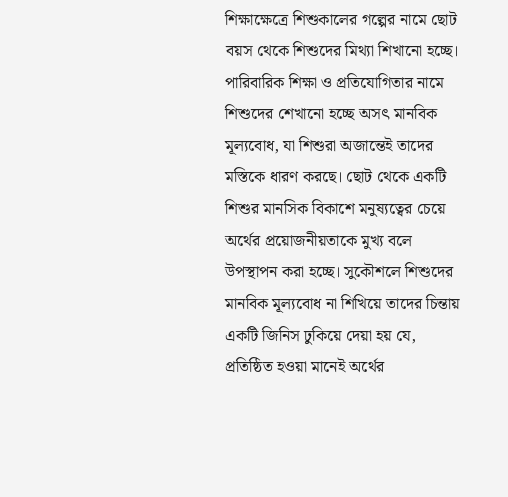শিক্ষাক্ষেত্রে শিশুকালের গল্পের নামে ছোট বয়স থেকে শিশুদের মিথ্যা শিখানো হচ্ছে। পারিবারিক শিক্ষা ও প্রতিযোগিতার নামে শিশুদের শেখানো হচ্ছে অসৎ মানবিক মূল্যবোধ, যা শিশুরা অজান্তেই তাদের মস্তিকে ধারণ করছে। ছোট থেকে একটি শিশুর মানসিক বিকাশে মনুষ্যত্বের চেয়ে অর্থের প্রয়োজনীয়তাকে মুখ্য বলে উপস্থাপন করা হচ্ছে। সুকৌশলে শিশুদের মানবিক মূল্যবোধ না শিখিয়ে তাদের চিন্তায় একটি জিনিস ঢুকিয়ে দেয়া হয় যে, প্রতিষ্ঠিত হওয়া মানেই অর্থের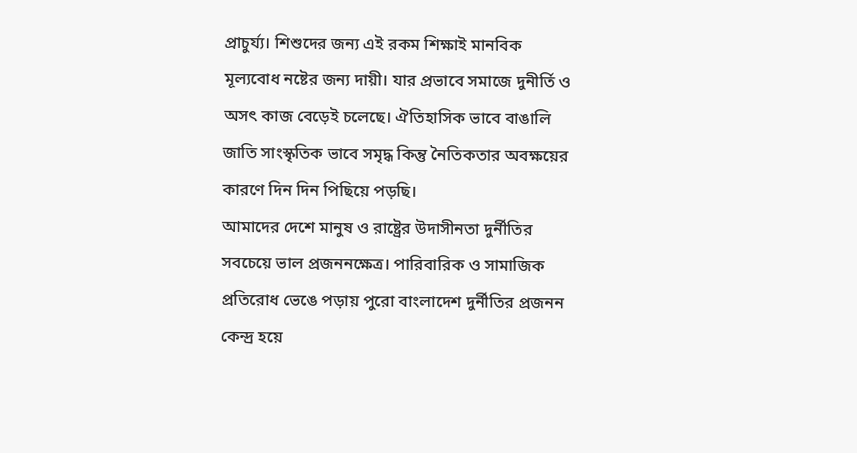প্রাচুর্য্য। শিশুদের জন্য এই রকম শিক্ষাই মানবিক মূল্যবোধ নষ্টের জন্য দায়ী। যার প্রভাবে সমাজে দুনীর্তি ও অসৎ কাজ বেড়েই চলেছে। ঐতিহাসিক ভাবে বাঙালি জাতি সাংস্কৃতিক ভাবে সমৃদ্ধ কিন্তু নৈতিকতার অবক্ষয়ের কারণে দিন দিন পিছিয়ে পড়ছি।
আমাদের দেশে মানুষ ও রাষ্ট্রের উদাসীনতা দুর্নীতির সবচেয়ে ভাল প্রজননক্ষেত্র। পারিবারিক ও সামাজিক প্রতিরোধ ভেঙে পড়ায় পুরো বাংলাদেশ দুর্নীতির প্রজনন কেন্দ্র হয়ে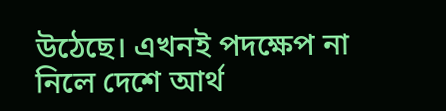উঠেছে। এখনই পদক্ষেপ না নিলে দেশে আর্থ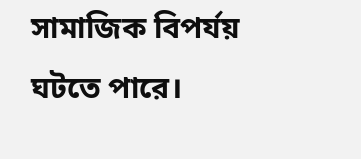সামাজিক বিপর্যয় ঘটতে পারে।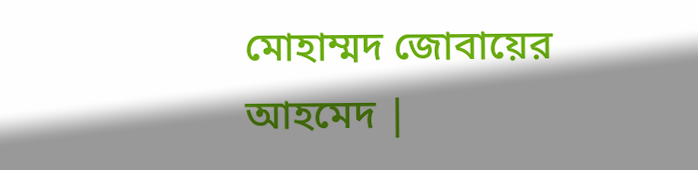মোহাম্মদ জোবায়ের আহমেদ |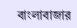বাংলাবাজার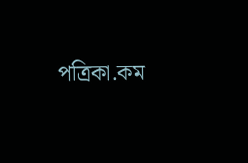পত্রিকা.কম